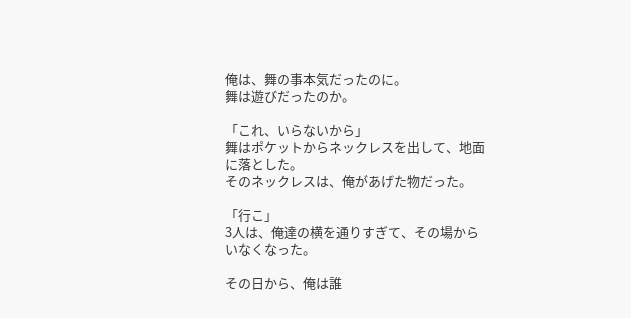俺は、舞の事本気だったのに。
舞は遊びだったのか。

「これ、いらないから」
舞はポケットからネックレスを出して、地面に落とした。
そのネックレスは、俺があげた物だった。

「行こ」
3人は、俺達の横を通りすぎて、その場からいなくなった。

その日から、俺は誰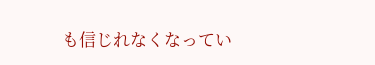も信じれなくなってい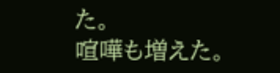た。
喧嘩も増えた。